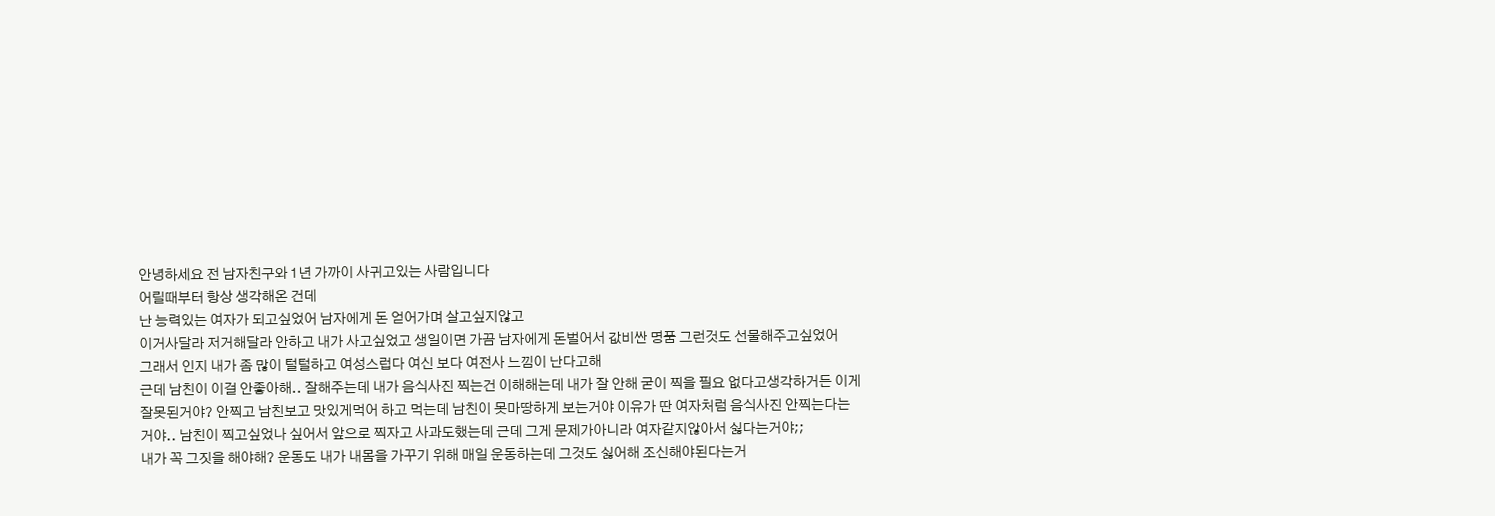안녕하세요 전 남자친구와 1년 가까이 사귀고있는 사람입니다
어릴때부터 항상 생각해온 건데
난 능력있는 여자가 되고싶었어 남자에게 돈 얻어가며 살고싶지않고
이거사달라 저거해달라 안하고 내가 사고싶었고 생일이면 가끔 남자에게 돈벌어서 값비싼 명품 그런것도 선물해주고싶었어
그래서 인지 내가 좀 많이 털털하고 여성스럽다 여신 보다 여전사 느낌이 난다고해
근데 남친이 이걸 안좋아해.. 잘해주는데 내가 음식사진 찍는건 이해해는데 내가 잘 안해 굳이 찍을 필요 없다고생각하거든 이게 잘못된거야? 안찍고 남친보고 맛있게먹어 하고 먹는데 남친이 못마땅하게 보는거야 이유가 딴 여자처럼 음식사진 안찍는다는거야.. 남친이 찍고싶었나 싶어서 앞으로 찍자고 사과도했는데 근데 그게 문제가아니라 여자같지않아서 싫다는거야;;
내가 꼭 그짓을 해야해? 운동도 내가 내몸을 가꾸기 위해 매일 운동하는데 그것도 싫어해 조신해야된다는거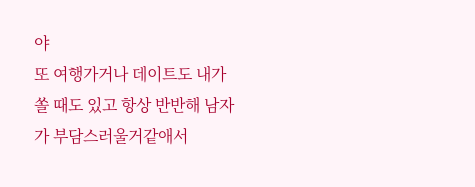야
또 여행가거나 데이트도 내가 쏠 때도 있고 항상 반반해 남자가 부담스러울거같애서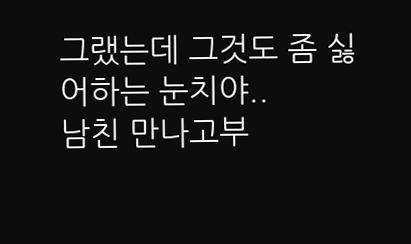그랬는데 그것도 좀 싫어하는 눈치야..
남친 만나고부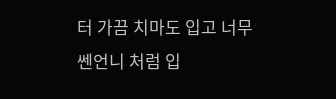터 가끔 치마도 입고 너무 쎈언니 처럼 입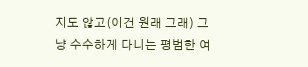지도 않고(이건 원래 그래) 그냥 수수하게 다니는 평범한 여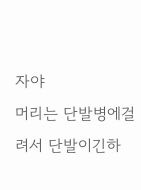자야
머리는 단발병에걸려서 단발이긴하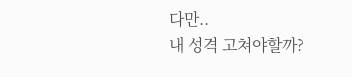다만..
내 성격 고쳐야할까?